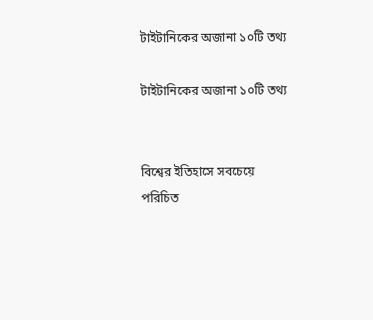টাইটানিকের অজানা ১০টি তথ্য

টাইটানিকের অজানা ১০টি তথ্য


বিশ্বের ইতিহাসে সবচেয়ে পরিচিত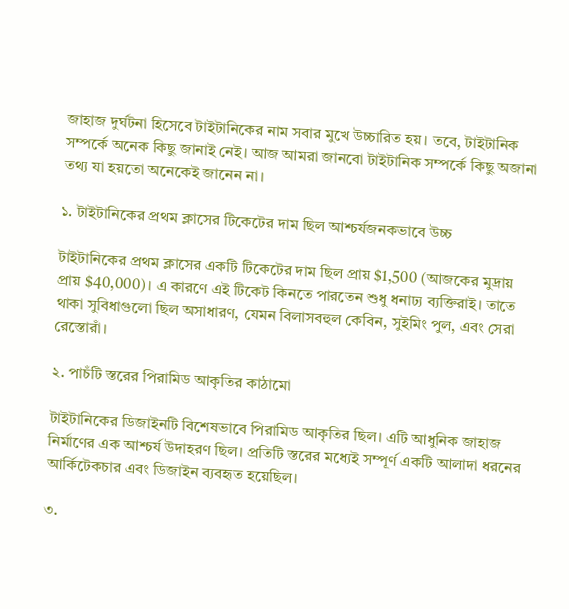জাহাজ দুর্ঘটনা হিসেবে টাইটানিকের নাম সবার মুখে উচ্চারিত হয়। তবে, টাইটানিক সম্পর্কে অনেক কিছু জানাই নেই। আজ আমরা জানবো টাইটানিক সম্পর্কে কিছু অজানা তথ্য যা হয়তো অনেকেই জানেন না।

১. টাইটানিকের প্রথম ক্লাসের টিকেটের দাম ছিল আশ্চর্যজনকভাবে উচ্চ

টাইটানিকের প্রথম ক্লাসের একটি টিকেটের দাম ছিল প্রায় $1,500 (আজকের মুদ্রায় প্রায় $40,000)। এ কারণে এই টিকেট কিনতে পারতেন শুধু ধনাঢ্য ব্যক্তিরাই। তাতে থাকা সুবিধাগুলো ছিল অসাধারণ, যেমন বিলাসবহুল কেবিন, সুইমিং পুল, এবং সেরা রেস্তোরাঁ।

২. পাচঁটি স্তরের পিরামিড আকৃতির কাঠামো

টাইটানিকের ডিজাইনটি বিশেষভাবে পিরামিড আকৃতির ছিল। এটি আধুনিক জাহাজ নির্মাণের এক আশ্চর্য উদাহরণ ছিল। প্রতিটি স্তরের মধ্যেই সম্পূর্ণ একটি আলাদা ধরনের আর্কিটেকচার এবং ডিজাইন ব্যবহৃত হয়েছিল।

৩.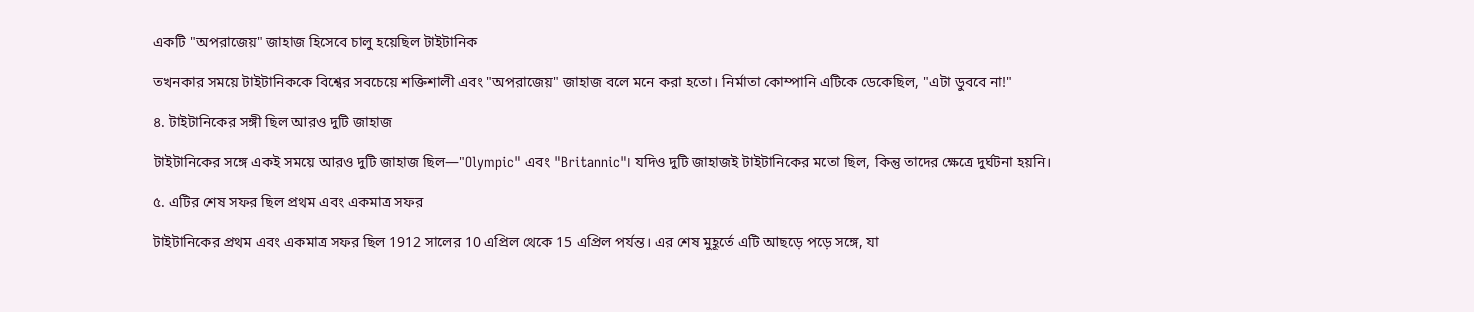একটি "অপরাজেয়" জাহাজ হিসেবে চালু হয়েছিল টাইটানিক

তখনকার সময়ে টাইটানিককে বিশ্বের সবচেয়ে শক্তিশালী এবং "অপরাজেয়" জাহাজ বলে মনে করা হতো। নির্মাতা কোম্পানি এটিকে ডেকেছিল, "এটা ডুববে না!"

৪. টাইটানিকের সঙ্গী ছিল আরও দুটি জাহাজ

টাইটানিকের সঙ্গে একই সময়ে আরও দুটি জাহাজ ছিল—"Olympic" এবং "Britannic"। যদিও দুটি জাহাজই টাইটানিকের মতো ছিল, কিন্তু তাদের ক্ষেত্রে দুর্ঘটনা হয়নি।

৫. এটির শেষ সফর ছিল প্রথম এবং একমাত্র সফর

টাইটানিকের প্রথম এবং একমাত্র সফর ছিল 1912 সালের 10 এপ্রিল থেকে 15 এপ্রিল পর্যন্ত। এর শেষ মুহূর্তে এটি আছড়ে পড়ে সঙ্গে, যা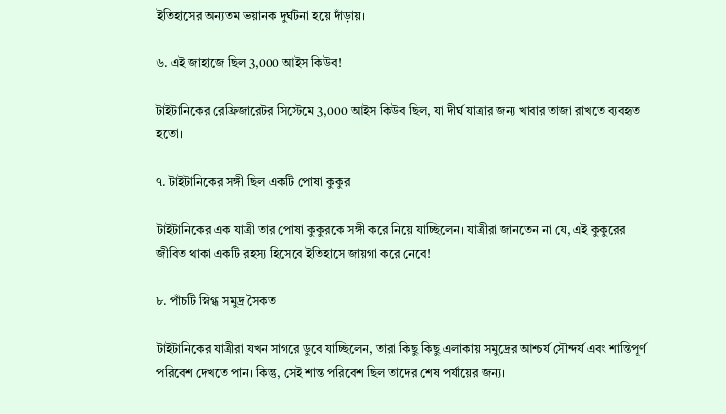ইতিহাসের অন্যতম ভয়ানক দুর্ঘটনা হয়ে দাঁড়ায়।

৬. এই জাহাজে ছিল 3,000 আইস কিউব!

টাইটানিকের রেফ্রিজারেটর সিস্টেমে 3,000 আইস কিউব ছিল, যা দীর্ঘ যাত্রার জন্য খাবার তাজা রাখতে ব্যবহৃত হতো।

৭. টাইটানিকের সঙ্গী ছিল একটি পোষা কুকুর

টাইটানিকের এক যাত্রী তার পোষা কুকুরকে সঙ্গী করে নিয়ে যাচ্ছিলেন। যাত্রীরা জানতেন না যে, এই কুকুরের জীবিত থাকা একটি রহস্য হিসেবে ইতিহাসে জায়গা করে নেবে!

৮. পাঁচটি স্নিগ্ধ সমুদ্র সৈকত

টাইটানিকের যাত্রীরা যখন সাগরে ডুবে যাচ্ছিলেন, তারা কিছু কিছু এলাকায় সমুদ্রের আশ্চর্য সৌন্দর্য এবং শান্তিপূর্ণ পরিবেশ দেখতে পান। কিন্তু, সেই শান্ত পরিবেশ ছিল তাদের শেষ পর্যায়ের জন্য।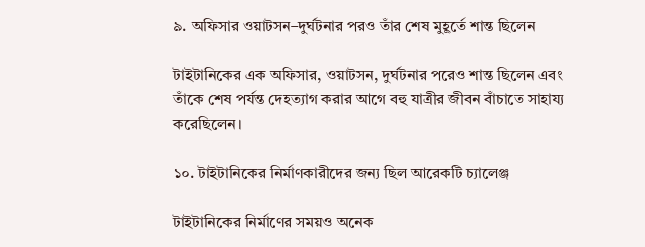৯. অফিসার ওয়াটসন–দুর্ঘটনার পরও তাঁর শেষ মুহূর্তে শান্ত ছিলেন

টাইটানিকের এক অফিসার, ওয়াটসন, দুর্ঘটনার পরেও শান্ত ছিলেন এবং তাঁকে শেষ পর্যন্ত দেহত্যাগ করার আগে বহু যাত্রীর জীবন বাঁচাতে সাহায্য করেছিলেন।

১০. টাইটানিকের নির্মাণকারীদের জন্য ছিল আরেকটি চ্যালেঞ্জ

টাইটানিকের নির্মাণের সময়ও অনেক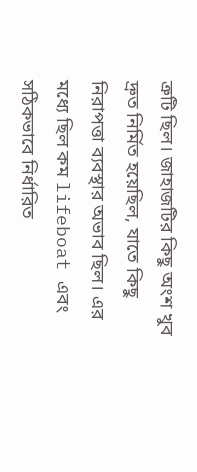ত্রুটি ছিল। জাহাজটির কিছু অংশ খুব দ্রুত নির্মিত হয়েছিল, যাতে কিছু নিরাপত্তা ব্যবস্থার অভাব ছিল। এর মধ্যে ছিল কম lifeboat এবং সঠিকভাবে নির্ধারিত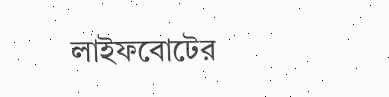লাইফবোটের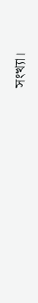সংখ্যা।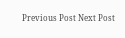Previous Post Next Post